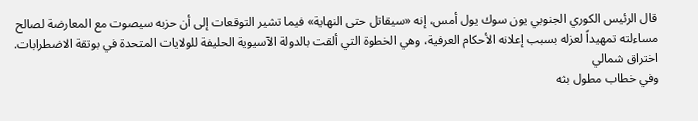قال الرئيس الكوري الجنوبي يون سوك يول أمس، إنه «سيقاتل حتى النهاية» فيما تشير التوقعات إلى أن حزبه سيصوت مع المعارضة لصالح مساءلته تمهيداً لعزله بسبب إعلانه الأحكام العرفية، وهي الخطوة التي ألقت بالدولة الآسيوية الحليفة للولايات المتحدة في بوتقة الاضطرابات.
اختراق شمالي
وفي خطاب مطول بثه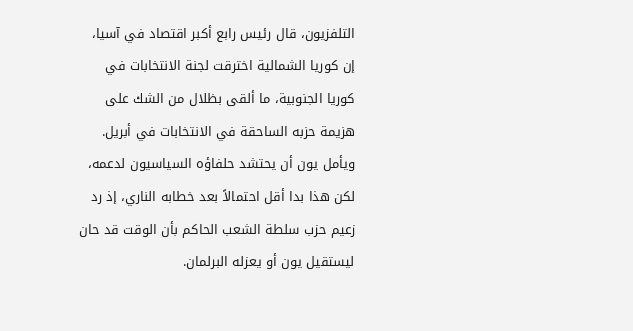التلفزيون، قال رئيس رابع أكبر اقتصاد في آسيا، إن كوريا الشمالية اخترقت لجنة الانتخابات في كوريا الجنوبية، ما ألقى بظلال من الشك على هزيمة حزبه الساحقة في الانتخابات في أبريل.
ويأمل يون أن يحتشد حلفاؤه السياسيون لدعمه، لكن هذا بدا أقل احتمالاً بعد خطابه الناري، إذ رد زعيم حزب سلطة الشعب الحاكم بأن الوقت قد حان ليستقيل يون أو يعزله البرلمان.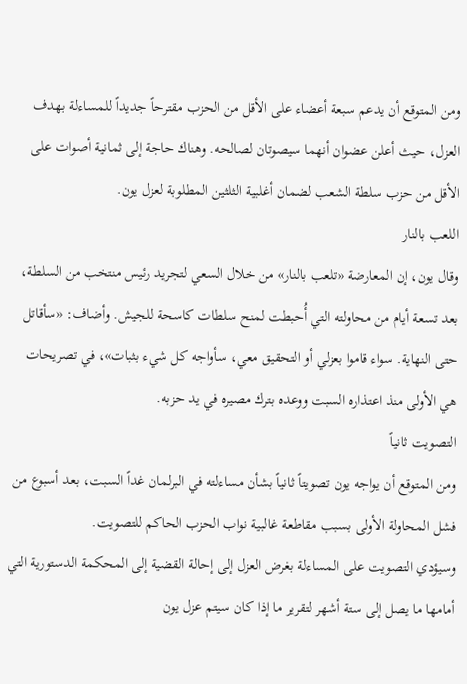ومن المتوقع أن يدعم سبعة أعضاء على الأقل من الحزب مقترحاً جديداً للمساءلة بهدف العزل، حيث أعلن عضوان أنهما سيصوتان لصالحه. وهناك حاجة إلى ثمانية أصوات على الأقل من حزب سلطة الشعب لضمان أغلبية الثلثين المطلوبة لعزل يون.
اللعب بالنار
وقال يون، إن المعارضة «تلعب بالنار» من خلال السعي لتجريد رئيس منتخب من السلطة، بعد تسعة أيام من محاولته التي أُحبطت لمنح سلطات كاسحة للجيش. وأضاف: «سأقاتل حتى النهاية. سواء قاموا بعزلي أو التحقيق معي، سأواجه كل شيء بثبات»، في تصريحات هي الأولى منذ اعتذاره السبت ووعده بترك مصيره في يد حزبه.
التصويت ثانياً
ومن المتوقع أن يواجه يون تصويتاً ثانياً بشأن مساءلته في البرلمان غداً السبت، بعد أسبوع من فشل المحاولة الأولى بسبب مقاطعة غالبية نواب الحزب الحاكم للتصويت.
وسيؤدي التصويت على المساءلة بغرض العزل إلى إحالة القضية إلى المحكمة الدستورية التي أمامها ما يصل إلى ستة أشهر لتقرير ما إذا كان سيتم عزل يون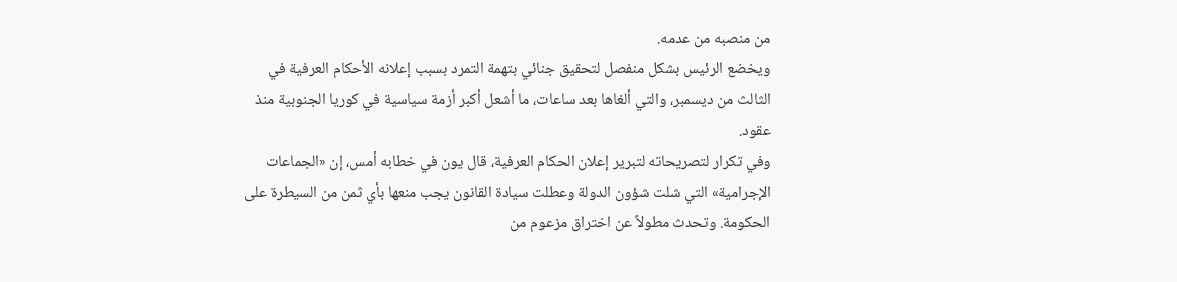من منصبه من عدمه.
ويخضع الرئيس بشكل منفصل لتحقيق جنائي بتهمة التمرد بسبب إعلانه الأحكام العرفية في الثالث من ديسمبر، والتي ألغاها بعد ساعات، ما أشعل أكبر أزمة سياسية في كوريا الجنوبية منذ عقود.
وفي تكرار لتصريحاته لتبرير إعلان الحكام العرفية، قال يون في خطابه أمس، إن «الجماعات الإجرامية» التي شلت شؤون الدولة وعطلت سيادة القانون يجب منعها بأي ثمن من السيطرة على الحكومة. وتحدث مطولاً عن اختراق مزعوم من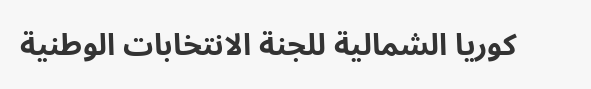كوريا الشمالية للجنة الانتخابات الوطنية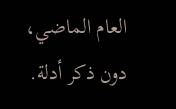العام الماضي، دون ذكر أدلة.